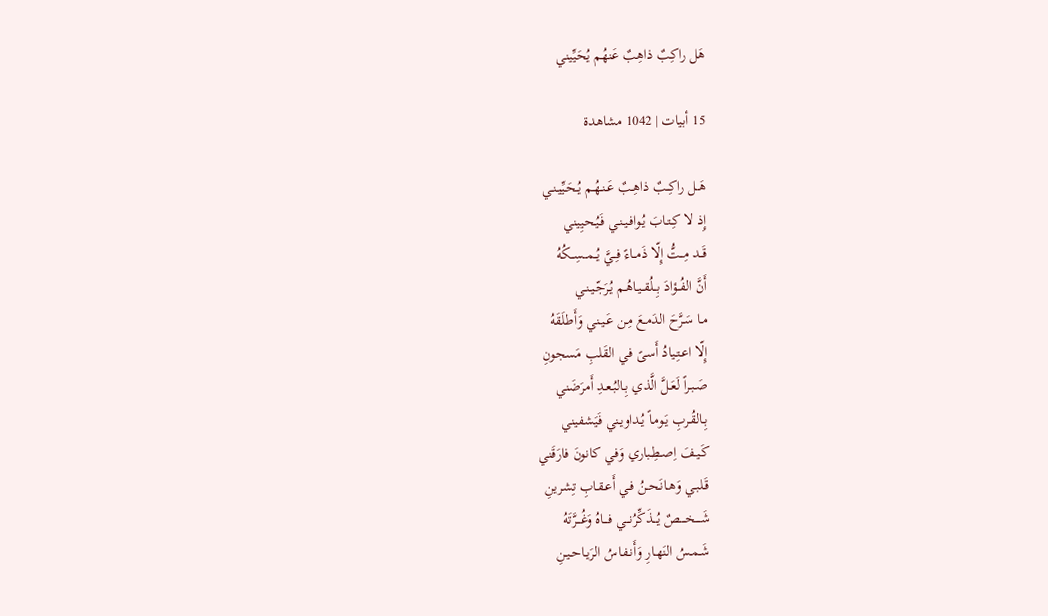هَل راكِبٌ ذاهِبٌ عَنهُم يُحَيِّيني

15 أبيات | 1042 مشاهدة

هَــل راكِــبٌ ذاهِـبٌ عَـنـهُـم يُـحَـيِّيـنـي
إِذ لا كِـتـابَ يُـوافـيـنـي فَـيُـحيِيني
قَــد مِــتُّ إِلّا ذَمــاءً فِــيَّ يُــمــسِــكُهُ
أَنَّ الفُــؤادَ بِــلُقــيـاهُـم يُـرَجّـيـنـي
مـا سَـرَّحَ الدَمـعَ مِـن عَـيـني وَأَطلَقَهُ
إِلّا اعـتِـيادُ أَسىً في القَلبِ مَسجونِ
صَـبـراً لَعَـلَّ الَّذي بِـالبُـعـدِ أَمرَضَني
بِـالقُـربِ يَـومـاً يُـداويـني فَيَشفيني
كَـيـفَ اِصـطِـباري وَفي كانونَ فارَقَني
قَـلبـي وَهـانَـحـنُ فـي أَعـقـابِ تِشرينِ
شَــــخــــصٌ يُـــذَكِّرُنـــي فـــاهُ وَغُـــرَّتَهُ
شَـمـسُ النَهـارِ وَأَنـفـاسُ الرَيـاحـيـنِ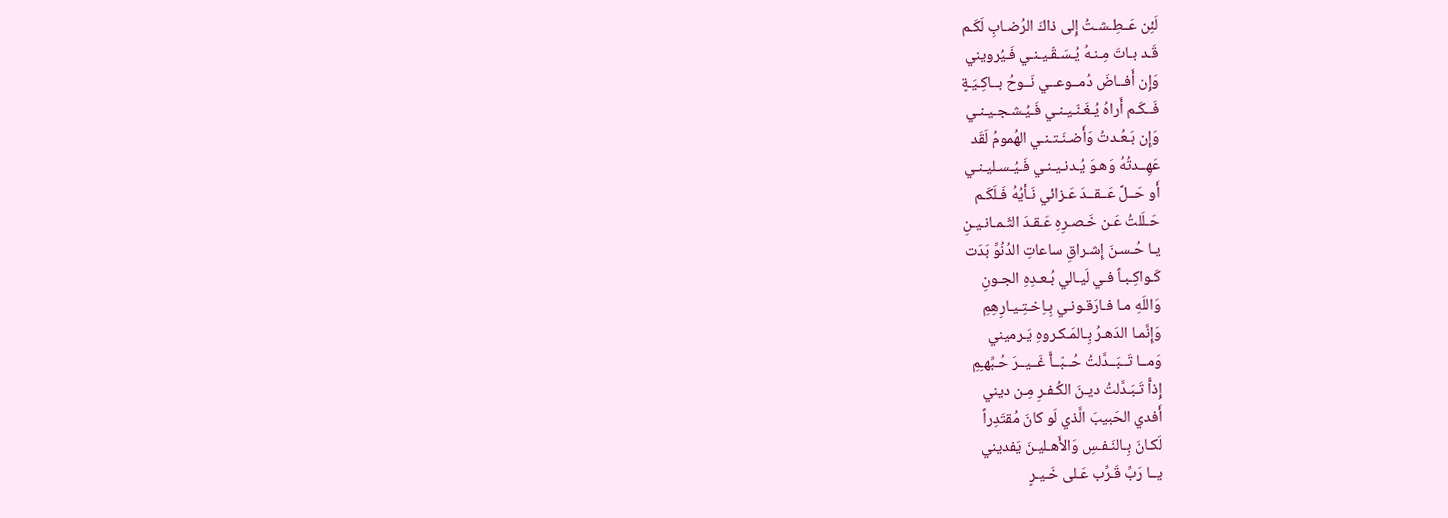لَئِن عَــطِـشـتُ إِلى ذاكَ الرُضـابِ لَكَـم
قَـد بـاتَ مِـنـهُ يُـسَـقّـيـنـي فَـيُرويني
وَإِن أَفــاضَ دُمــوعــي نَــوحُ بــاكِـيَـةٍ
فَــكَـم أَراهُ يُـغَـنّـيـنـي فَـيُـشـجـيـنـي
وَإِن بَـعُـدتُ وَأَضـنَـتـنـي الهُمومُ لَقَد
عَهِــدتُهُ وَهـوَ يُـدنـيـنـي فَـيُـسـليـنـي
أَو حَــلَّ عَــقــدَ عَـزائي نَـأيُهُ فَـلَكَـم
حَـلَلتُ عَـن خَـصـرِهِ عَـقـدَ الثَـمـانـيـنِ
يـا حُـسـنَ إِشـراقِ ساعاتِ الدُنُوِّ بَدَت
كَـواكِـبـاً فـي لَيـالي بُـعـدِهِ الجـونِ
وَاللَهِ مـا فـارَقـونـي بِـاِخـتِـيـارِهِمِ
وَإِنَّمـا الدَهـرُ بِـالمَـكـروهِ يَـرميني
وَمــا تَــبَــدَّلتُ حُــبّــاًّ غَــيــرَ حُـبِّهـِمِ
إِذاًّ تَـبَـدَّلتُ ديـنَ الكُـفـرِ مِـن ديني
أَفدي الحَبيبَ الَّذي لَو كانَ مُقتَدِراً
لَكـانَ بِـالنَـفـسِ وَالأَهـليـنَ يَفديني
يــا رَبِّ قَـرِّب عَـلى خَـيـرٍ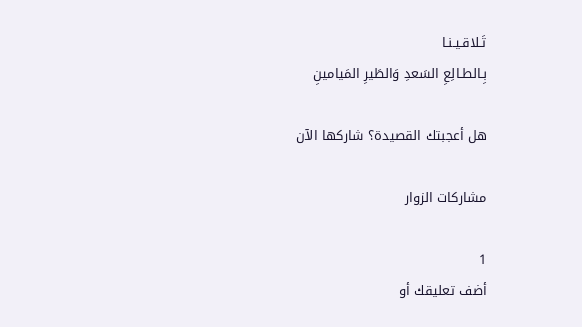تَـلاقـيـنـا
بِـالطـالِعِ السَعدِ وَالطَيرِ المَيامينِ

هل أعجبتك القصيدة؟ شاركها الآن

مشاركات الزوار

1
أضف تعليقك أو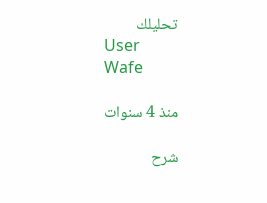تحليلك
User
Wafe

منذ 4 سنوات

شرح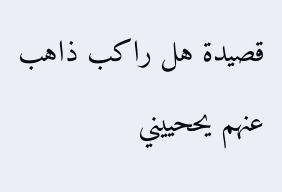قصيدة هل راكب ذاهب عنهم يححييني